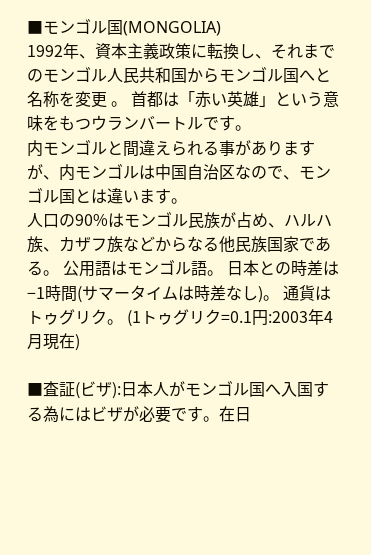■モンゴル国(MONGOLIA)
1992年、資本主義政策に転換し、それまでのモンゴル人民共和国からモンゴル国へと名称を変更 。 首都は「赤い英雄」という意味をもつウランバートルです。
内モンゴルと間違えられる事がありますが、内モンゴルは中国自治区なので、モンゴル国とは違います。
人口の90%はモンゴル民族が占め、ハルハ族、カザフ族などからなる他民族国家である。 公用語はモンゴル語。 日本との時差は−1時間(サマータイムは時差なし)。 通貨はトゥグリク。 (1トゥグリク=0.1円:2003年4月現在)

■査証(ビザ):日本人がモンゴル国へ入国する為にはビザが必要です。在日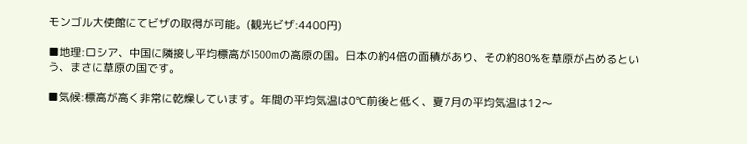モンゴル大使館にてビザの取得が可能。(観光ビザ:4400円)

■地理:ロシア、中国に隣接し平均標高が1500mの高原の国。日本の約4倍の面積があり、その約80%を草原が占めるという、まさに草原の国です。

■気候:標高が高く非常に乾燥しています。年間の平均気温は0℃前後と低く、夏7月の平均気温は12〜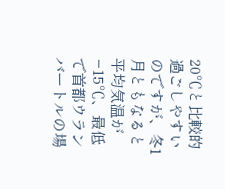20℃と比較的過ごしやすいのですが、冬1月ともなると平均気温が−15℃、最低で首都ウランバートルの場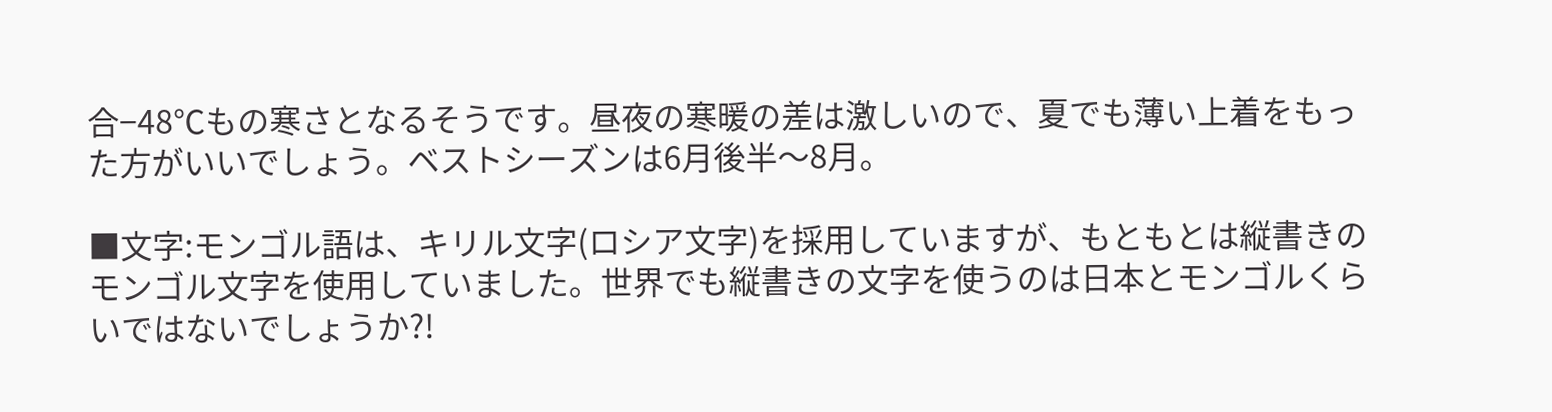合−48℃もの寒さとなるそうです。昼夜の寒暖の差は激しいので、夏でも薄い上着をもった方がいいでしょう。ベストシーズンは6月後半〜8月。

■文字:モンゴル語は、キリル文字(ロシア文字)を採用していますが、もともとは縦書きのモンゴル文字を使用していました。世界でも縦書きの文字を使うのは日本とモンゴルくらいではないでしょうか?!